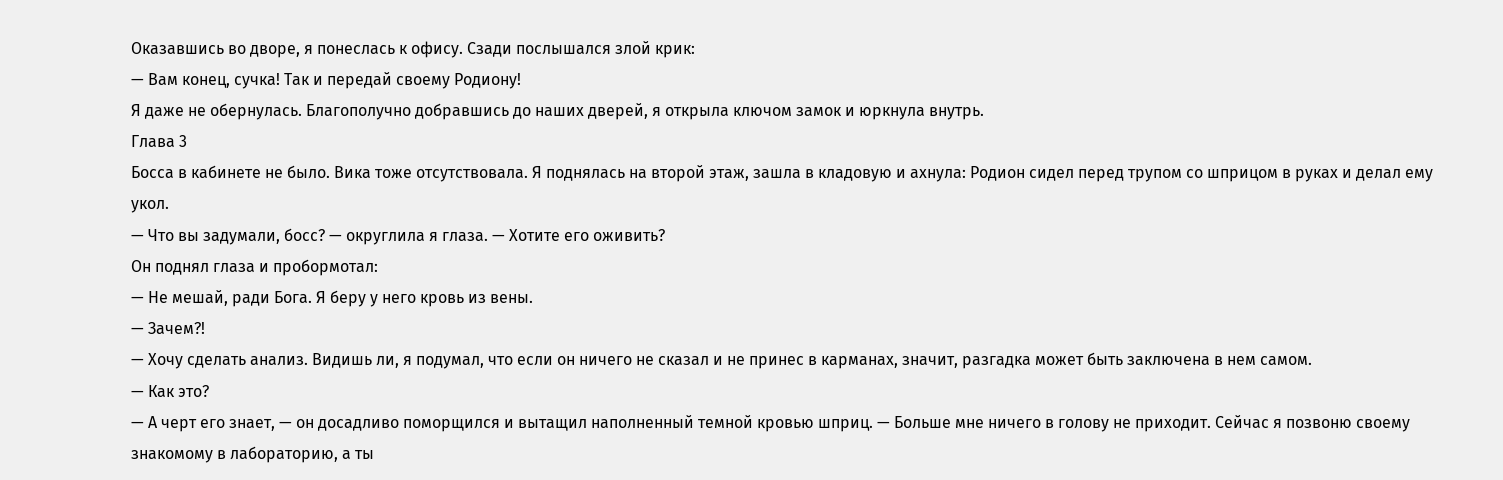Оказавшись во дворе, я понеслась к офису. Сзади послышался злой крик:
— Вам конец, сучка! Так и передай своему Родиону!
Я даже не обернулась. Благополучно добравшись до наших дверей, я открыла ключом замок и юркнула внутрь.
Глава 3
Босса в кабинете не было. Вика тоже отсутствовала. Я поднялась на второй этаж, зашла в кладовую и ахнула: Родион сидел перед трупом со шприцом в руках и делал ему укол.
— Что вы задумали, босс? — округлила я глаза. — Хотите его оживить?
Он поднял глаза и пробормотал:
— Не мешай, ради Бога. Я беру у него кровь из вены.
— Зачем?!
— Хочу сделать анализ. Видишь ли, я подумал, что если он ничего не сказал и не принес в карманах, значит, разгадка может быть заключена в нем самом.
— Как это?
— А черт его знает, — он досадливо поморщился и вытащил наполненный темной кровью шприц. — Больше мне ничего в голову не приходит. Сейчас я позвоню своему знакомому в лабораторию, а ты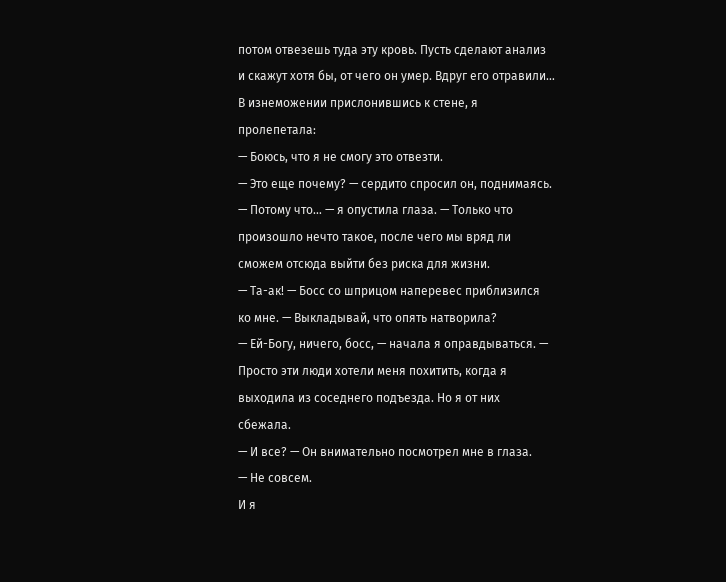потом отвезешь туда эту кровь. Пусть сделают анализ и скажут хотя бы, от чего он умер. Вдруг его отравили…
В изнеможении прислонившись к стене, я пролепетала:
— Боюсь, что я не смогу это отвезти.
— Это еще почему? — сердито спросил он, поднимаясь.
— Потому что… — я опустила глаза. — Только что произошло нечто такое, после чего мы вряд ли сможем отсюда выйти без риска для жизни.
— Та-ак! — Босс со шприцом наперевес приблизился ко мне. — Выкладывай, что опять натворила?
— Ей-Богу, ничего, босс, — начала я оправдываться. — Просто эти люди хотели меня похитить, когда я выходила из соседнего подъезда. Но я от них сбежала.
— И все? — Он внимательно посмотрел мне в глаза.
— Не совсем.
И я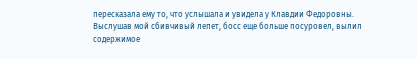пересказала ему то, что услышала и увидела у Клавдии Федоровны. Выслушав мой сбивчивый лепет, босс еще больше посуровел, вылил содержимое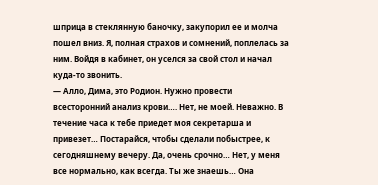шприца в стеклянную баночку, закупорил ее и молча пошел вниз. Я, полная страхов и сомнений, поплелась за ним. Войдя в кабинет, он уселся за свой стол и начал куда-то звонить.
— Алло, Дима, это Родион. Нужно провести всесторонний анализ крови…. Нет, не моей. Неважно. В течение часа к тебе приедет моя секретарша и привезет… Постарайся, чтобы сделали побыстрее, к сегодняшнему вечеру. Да, очень срочно… Нет, у меня все нормально, как всегда. Ты же знаешь… Она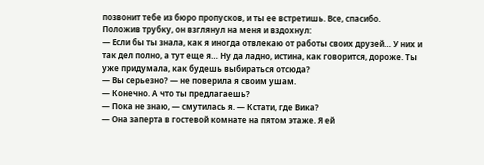позвонит тебе из бюро пропусков, и ты ее встретишь. Все, спасибо.
Положив трубку, он взглянул на меня и вздохнул:
— Если бы ты знала, как я иногда отвлекаю от работы своих друзей… У них и так дел полно, а тут еще я… Ну да ладно, истина, как говорится, дороже. Ты уже придумала, как будешь выбираться отсюда?
— Вы серьезно? — не поверила я своим ушам.
— Конечно. А что ты предлагаешь?
— Пока не знаю, — смутилась я. — Кстати, где Вика?
— Она заперта в гостевой комнате на пятом этаже. Я ей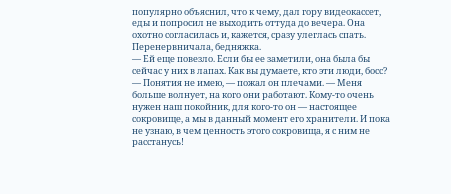популярно объяснил, что к чему, дал гору видеокассет, еды и попросил не выходить оттуда до вечера. Она охотно согласилась и, кажется, сразу улеглась спать. Перенервничала, бедняжка.
— Ей еще повезло. Если бы ее заметили, она была бы сейчас у них в лапах. Как вы думаете, кто эти люди, босс?
— Понятия не имею, — пожал он плечами. — Меня больше волнует, на кого они работают. Кому-то очень нужен наш покойник, для кого-то он — настоящее сокровище, а мы в данный момент его хранители. И пока не узнаю, в чем ценность этого сокровища, я с ним не расстанусь!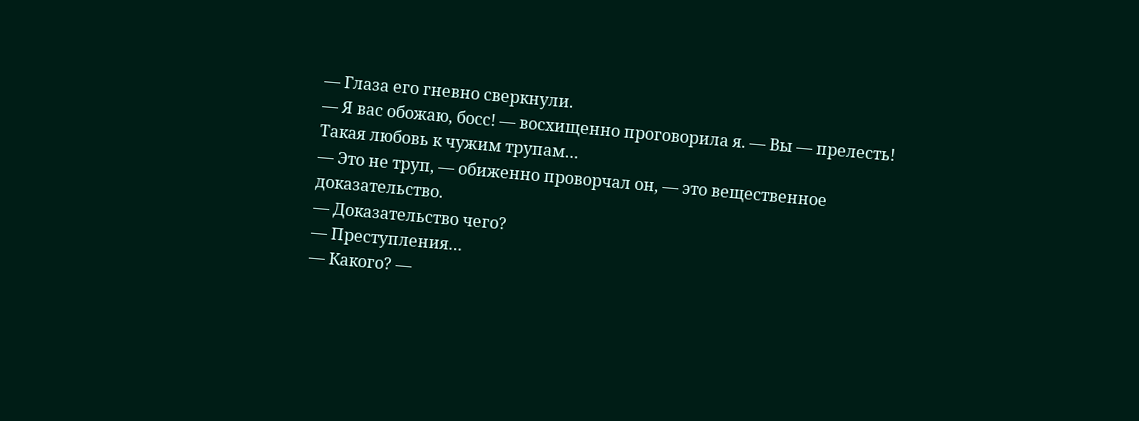— Глаза его гневно сверкнули.
— Я вас обожаю, босс! — восхищенно проговорила я. — Вы — прелесть! Такая любовь к чужим трупам…
— Это не труп, — обиженно проворчал он, — это вещественное доказательство.
— Доказательство чего?
— Преступления…
— Какого? —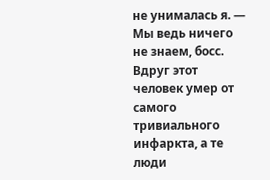не унималась я. — Мы ведь ничего не знаем, босс. Вдруг этот человек умер от самого тривиального инфаркта, а те люди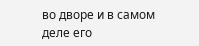во дворе и в самом деле его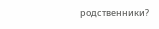родственники?